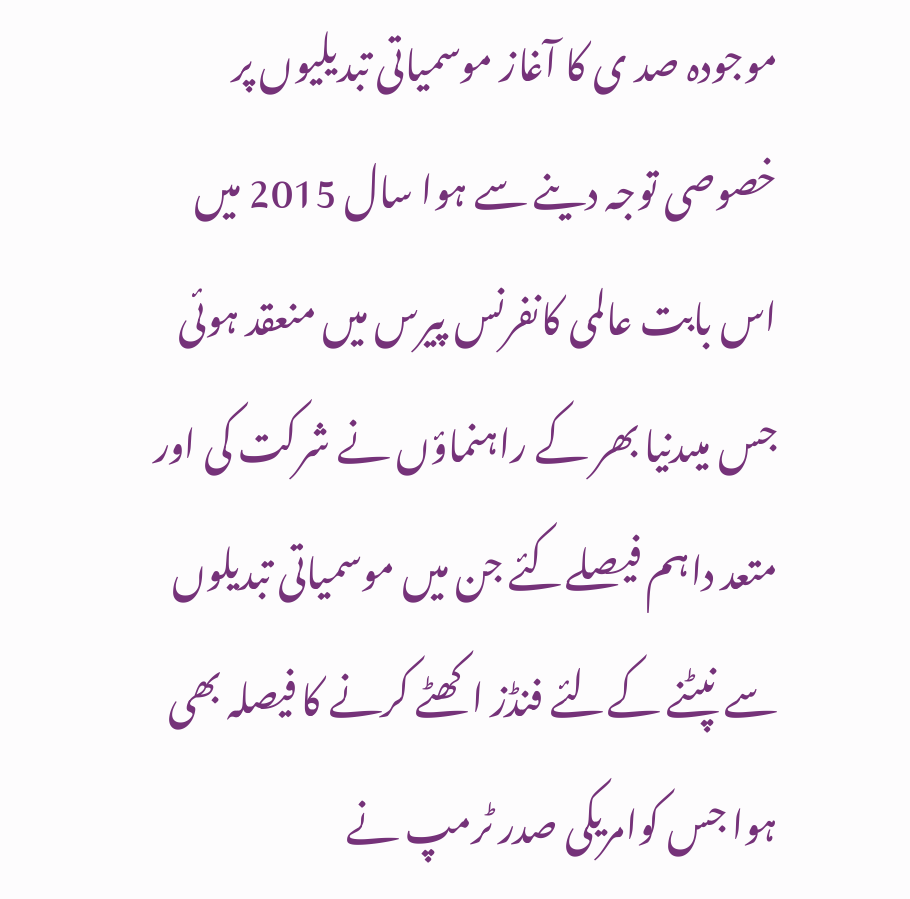موجودہ صد ی کا آغاز موسمیاتی تبدیلیوں پر خصوصی توجہ دینے سے ہوا سال 2015 میں اس بابت عالمی کانفرنس پیرس میں منعقد ہوئی جس میںدنیا بھر کے راہنماؤں نے شرکت کی اور متعد داہم فیصلےکئے جن میں موسمیاتی تبدیلوں سے نپٹنے کےلئے فنڈز اکھٹے کرنے کا فیصلہ بھی ہوا جس کوامریکی صدر ٹرمپ نے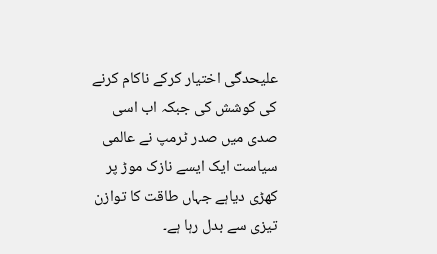علیحدگی اختیار کرکے ناکام کرنے کی کوشش کی جبکہ اب اسی صدی میں صدر ٹرمپ نے عالمی سیاست ایک ایسے نازک موڑ پر کھڑی دیاہے جہاں طاقت کا توازن تیزی سے بدل رہا ہے۔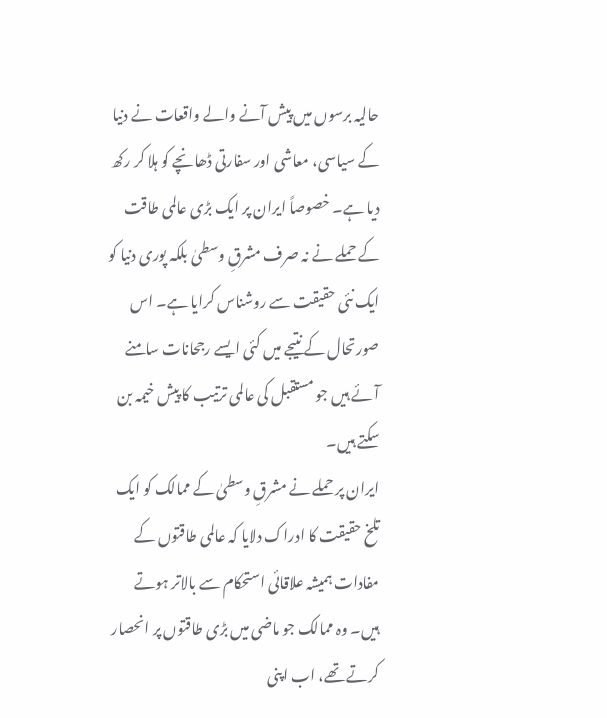حالیہ برسوں میں پیش آنے والے واقعات نے دنیا کے سیاسی، معاشی اور سفارتی ڈھانچے کو ہلا کر رکھ دیا ہے۔ خصوصاً ایران پر ایک بڑی عالمی طاقت کے حملے نے نہ صرف مشرقِ وسطیٰ بلکہ پوری دنیا کو ایک نئی حقیقت سے روشناس کرایا ہے۔ اس صورتحال کے نتیجے میں کئی ایسے رجحانات سامنے آئے ہیں جو مستقبل کی عالمی ترتیب کا پیش خیمہ بن سکتے ہیں۔
ایران پر حملے نے مشرقِ وسطیٰ کے ممالک کو ایک تلخ حقیقت کا ادراک دلایا کہ عالمی طاقتوں کے مفادات ہمیشہ علاقائی استحکام سے بالاتر ہوتے ہیں۔ وہ ممالک جو ماضی میں بڑی طاقتوں پر انحصار کرتے تھے، اب اپنی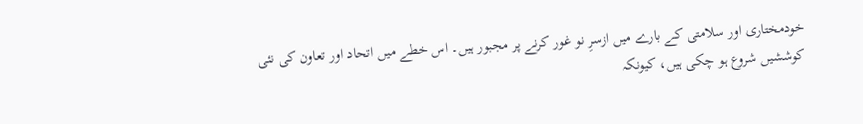خودمختاری اور سلامتی کے بارے میں ازسرِ نو غور کرنے پر مجبور ہیں۔ اس خطے میں اتحاد اور تعاون کی نئی کوششیں شروع ہو چکی ہیں، کیونکہ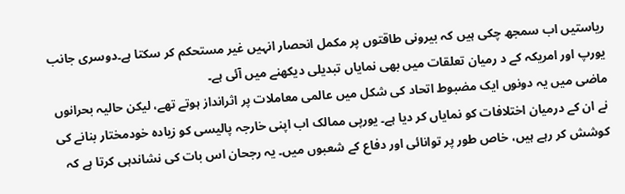ریاستیں اب سمجھ چکی ہیں کہ بیرونی طاقتوں پر مکمل انحصار انہیں غیر مستحکم کر سکتا ہے۔دوسری جانب یورپ اور امریکہ کے د رمیان تعلقات میں بھی نمایاں تبدیلی دیکھنے میں آئی ہے۔
ماضی میں یہ دونوں ایک مضبوط اتحاد کی شکل میں عالمی معاملات پر اثرانداز ہوتے تھے، لیکن حالیہ بحرانوں نے ان کے درمیان اختلافات کو نمایاں کر دیا ہے۔ یورپی ممالک اب اپنی خارجہ پالیسی کو زیادہ خودمختار بنانے کی کوشش کر رہے ہیں، خاص طور پر توانائی اور دفاع کے شعبوں میں۔ یہ رجحان اس بات کی نشاندہی کرتا ہے کہ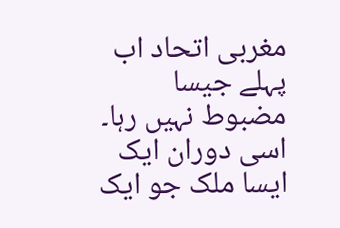مغربی اتحاد اب پہلے جیسا مضبوط نہیں رہا۔
اسی دوران ایک ایسا ملک جو ایک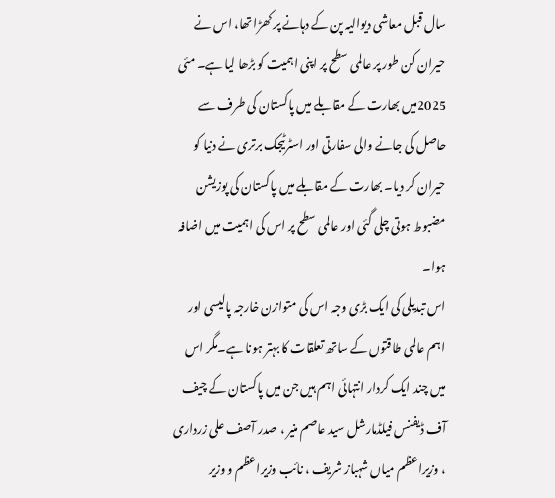سال قبل معاشی دیوالیہ پن کے دہانے پر کھڑا تھا، اس نے حیران کن طور پر عالمی سطح پر اپنی اہمیت کو بڑھا لیا ہے۔ مئی 2025میں بھارت کے مقابلے میں پاکستان کی طرف سے حاصل کی جانے والی سفارتی اور اسٹرٹیجک برتری نے دنیا کو حیران کر دیا۔ بھارت کے مقابلے میں پاکستان کی پوزیشن مضبوط ہوتی چلی گئی اور عالمی سطح پر اس کی اہمیت میں اضافہ ہوا۔
اس تبدیلی کی ایک بڑی وجہ اس کی متوازن خارجہ پالیسی اور اہم عالمی طاقتوں کے ساتھ تعلقات کا بہتر ہونا ہے۔مگر اس میں چند ایک کردار انتہائی اہم ہیں جن میں پاکستان کے چیف آف ڈیفنس فیلڈمارشل سید عاصم منیر ، صدر آصف علی زرداری ، وزیراعظم میاں شہباز شریف ، نائب وزیراعظم و وزیر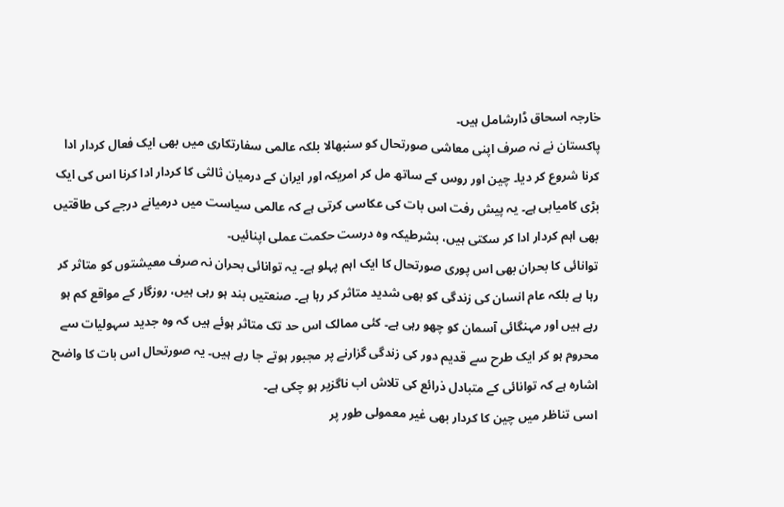خارجہ اسحاق ڈارشامل ہیں۔
پاکستان نے نہ صرف اپنی معاشی صورتحال کو سنبھالا بلکہ عالمی سفارتکاری میں بھی ایک فعال کردار ادا کرنا شروع کر دیا۔ چین اور روس کے ساتھ مل کر امریکہ اور ایران کے درمیان ثالثی کا کردار ادا کرنا اس کی ایک بڑی کامیابی ہے۔ یہ پیش رفت اس بات کی عکاسی کرتی ہے کہ عالمی سیاست میں درمیانے درجے کی طاقتیں بھی اہم کردار ادا کر سکتی ہیں، بشرطیکہ وہ درست حکمت عملی اپنائیں۔
توانائی کا بحران بھی اس پوری صورتحال کا ایک اہم پہلو ہے۔ یہ توانائی بحران نہ صرف معیشتوں کو متاثر کر رہا ہے بلکہ عام انسان کی زندگی کو بھی شدید متاثر کر رہا ہے۔ صنعتیں بند ہو رہی ہیں، روزگار کے مواقع کم ہو رہے ہیں اور مہنگائی آسمان کو چھو رہی ہے۔ کئی ممالک اس حد تک متاثر ہوئے ہیں کہ وہ جدید سہولیات سے محروم ہو کر ایک طرح سے قدیم دور کی زندگی گزارنے پر مجبور ہوتے جا رہے ہیں۔ یہ صورتحال اس بات کا واضح اشارہ ہے کہ توانائی کے متبادل ذرائع کی تلاش اب ناگزیر ہو چکی ہے۔
اسی تناظر میں چین کا کردار بھی غیر معمولی طور پر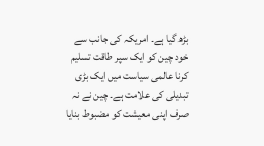بڑھ گیا ہے۔ امریکہ کی جانب سے خود چین کو ایک سپر طاقت تسلیم کرنا عالمی سیاست میں ایک بڑی تبدیلی کی علامت ہے۔ چین نے نہ صرف اپنی معیشت کو مضبوط بنایا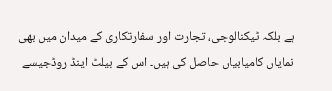ہے بلکہ ٹیکنالوجی، تجارت اور سفارتکاری کے میدان میں بھی نمایاں کامیابیاں حاصل کی ہیں۔ اس کے بیلٹ اینڈ روڈجیسے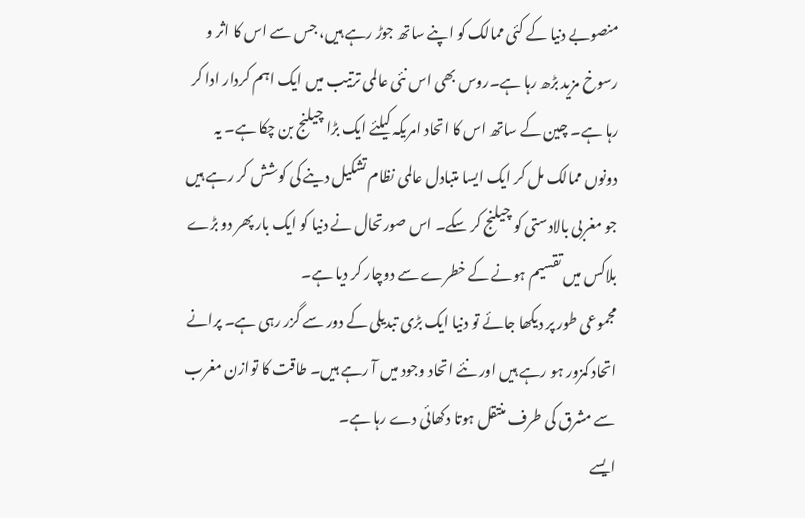منصوبے دنیا کے کئی ممالک کو اپنے ساتھ جوڑ رہے ہیں، جس سے اس کا اثر و رسوخ مزید بڑھ رہا ہے۔روس بھی اس نئی عالمی ترتیب میں ایک اہم کردار ادا کر رہا ہے۔ چین کے ساتھ اس کا اتحاد امریکہ کیلئے ایک بڑا چیلنج بن چکا ہے۔ یہ دونوں ممالک مل کر ایک ایسا متبادل عالمی نظام تشکیل دینے کی کوشش کر رہے ہیں جو مغربی بالادستی کو چیلنج کر سکے۔ اس صورتحال نے دنیا کو ایک بار پھر دو بڑے بلاکس میں تقسیم ہونے کے خطرے سے دوچار کر دیا ہے۔
مجموعی طور پر دیکھا جائے تو دنیا ایک بڑی تبدیلی کے دور سے گزر رہی ہے۔ پرانے اتحاد کمزور ہو رہے ہیں اور نئے اتحاد وجود میں آ رہے ہیں۔ طاقت کا توازن مغرب سے مشرق کی طرف منتقل ہوتا دکھائی دے رہا ہے۔
ایسے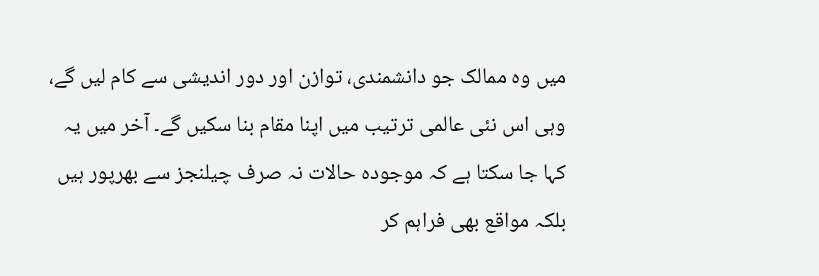میں وہ ممالک جو دانشمندی، توازن اور دور اندیشی سے کام لیں گے، وہی اس نئی عالمی ترتیب میں اپنا مقام بنا سکیں گے۔ آخر میں یہ کہا جا سکتا ہے کہ موجودہ حالات نہ صرف چیلنجز سے بھرپور ہیں بلکہ مواقع بھی فراہم کر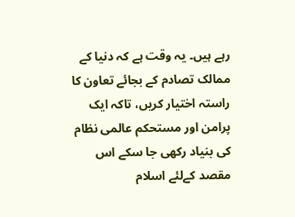رہے ہیں۔ یہ وقت ہے کہ دنیا کے ممالک تصادم کے بجائے تعاون کا راستہ اختیار کریں، تاکہ ایک پرامن اور مستحکم عالمی نظام کی بنیاد رکھی جا سکے اس مقصد کےلئے اسلام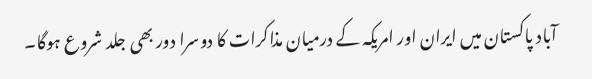آباد پاکستان میں ایران اور امریکہ کے درمیان مذاکرات کا دوسرا دور بھی جلد شروع ہوگا۔